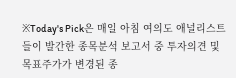※Today's Pick은 매일 아침 여의도 애널리스트들이 발간한 종목분석 보고서 중 투자의견 및 목표주가가 변경된 종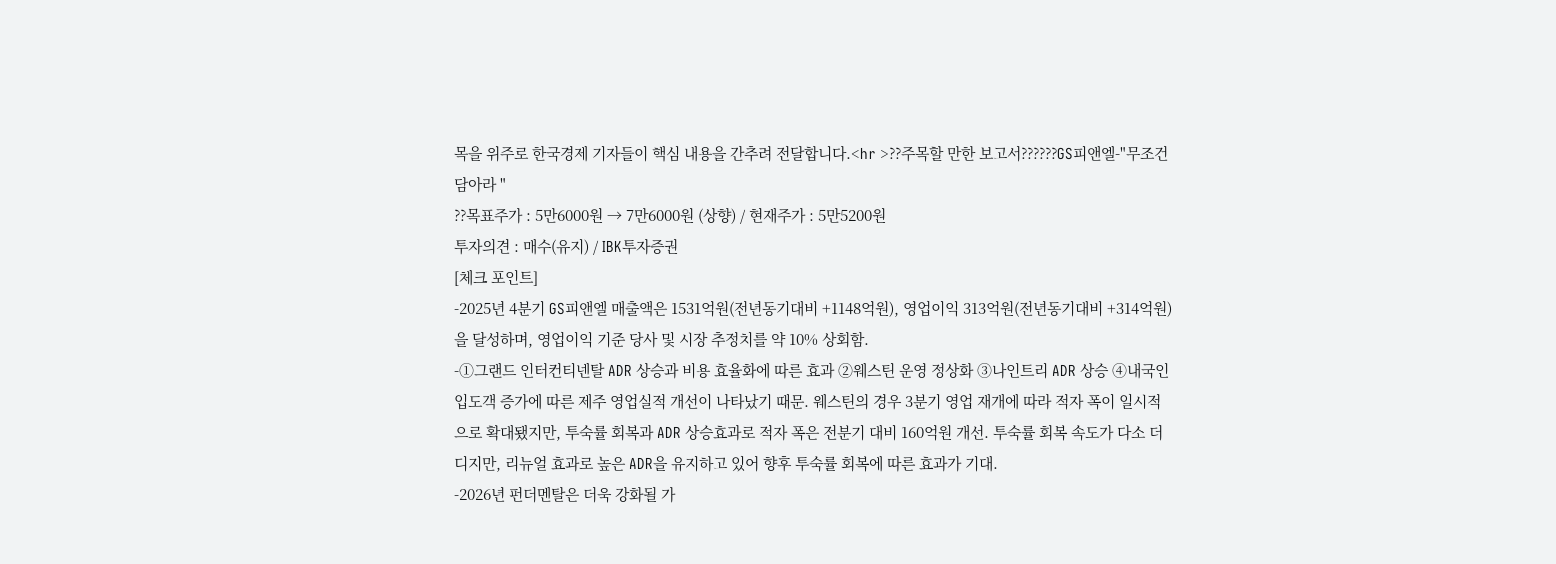목을 위주로 한국경제 기자들이 핵심 내용을 간추려 전달합니다.<hr >??주목할 만한 보고서??????GS피앤엘-"무조건 담아라 "
??목표주가 : 5만6000원 → 7만6000원 (상향) / 현재주가 : 5만5200원
투자의견 : 매수(유지) / IBK투자증권
[체크 포인트]
-2025년 4분기 GS피앤엘 매출액은 1531억원(전년동기대비 +1148억원), 영업이익 313억원(전년동기대비 +314억원)을 달성하며, 영업이익 기준 당사 및 시장 추정치를 약 10% 상회함.
-①그랜드 인터컨티넨탈 ADR 상승과 비용 효율화에 따른 효과 ②웨스틴 운영 정상화 ③나인트리 ADR 상승 ④내국인 입도객 증가에 따른 제주 영업실적 개선이 나타났기 때문. 웨스틴의 경우 3분기 영업 재개에 따라 적자 폭이 일시적으로 확대됐지만, 투숙률 회복과 ADR 상승효과로 적자 폭은 전분기 대비 160억원 개선. 투숙률 회복 속도가 다소 더디지만, 리뉴얼 효과로 높은 ADR을 유지하고 있어 향후 투숙률 회복에 따른 효과가 기대.
-2026년 펀더멘탈은 더욱 강화될 가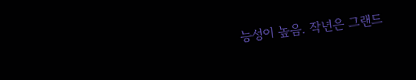능성이 높음. 작년은 그랜드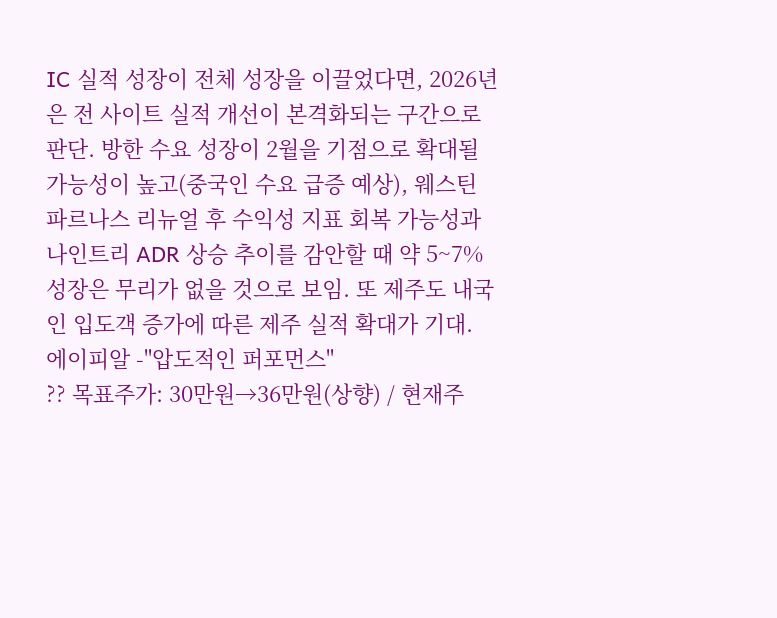IC 실적 성장이 전체 성장을 이끌었다면, 2026년은 전 사이트 실적 개선이 본격화되는 구간으로 판단. 방한 수요 성장이 2월을 기점으로 확대될 가능성이 높고(중국인 수요 급증 예상), 웨스틴 파르나스 리뉴얼 후 수익성 지표 회복 가능성과 나인트리 ADR 상승 추이를 감안할 때 약 5~7% 성장은 무리가 없을 것으로 보임. 또 제주도 내국인 입도객 증가에 따른 제주 실적 확대가 기대.
에이피알 -"압도적인 퍼포먼스"
?? 목표주가: 30만원→36만원(상향) / 현재주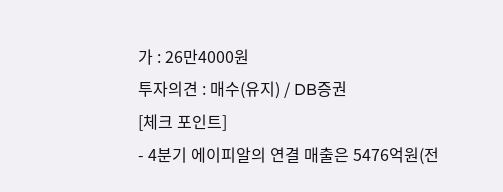가 : 26만4000원
투자의견 : 매수(유지) / DB증권
[체크 포인트]
- 4분기 에이피알의 연결 매출은 5476억원(전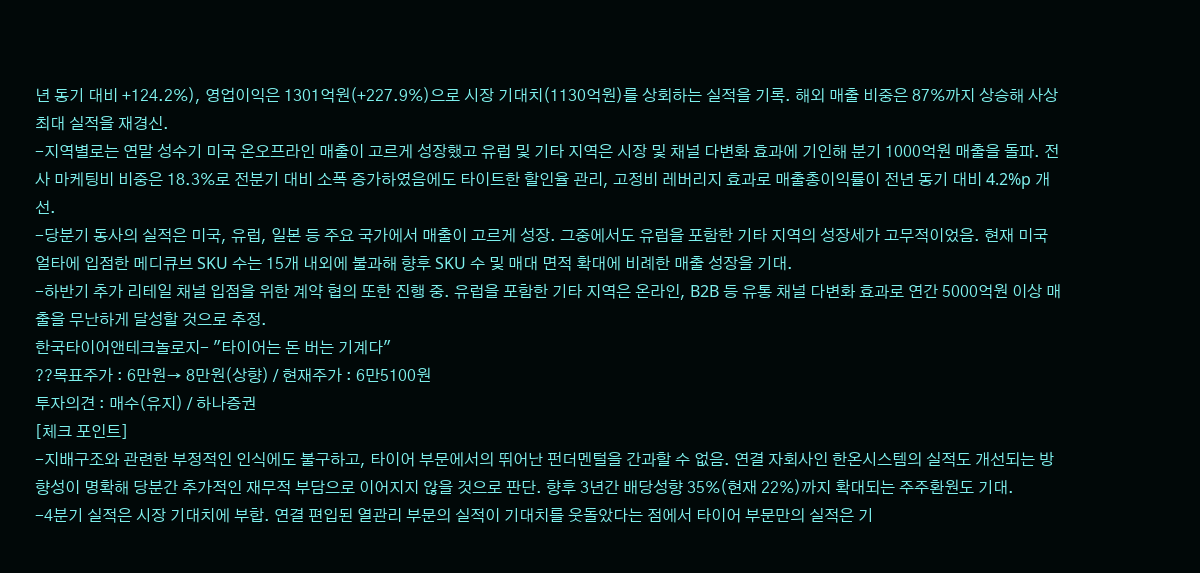년 동기 대비 +124.2%), 영업이익은 1301억원(+227.9%)으로 시장 기대치(1130억원)를 상회하는 실적을 기록. 해외 매출 비중은 87%까지 상승해 사상 최대 실적을 재경신.
-지역별로는 연말 성수기 미국 온오프라인 매출이 고르게 성장했고 유럽 및 기타 지역은 시장 및 채널 다변화 효과에 기인해 분기 1000억원 매출을 돌파. 전사 마케팅비 비중은 18.3%로 전분기 대비 소폭 증가하였음에도 타이트한 할인율 관리, 고정비 레버리지 효과로 매출총이익률이 전년 동기 대비 4.2%p 개선.
-당분기 동사의 실적은 미국, 유럽, 일본 등 주요 국가에서 매출이 고르게 성장. 그중에서도 유럽을 포함한 기타 지역의 성장세가 고무적이었음. 현재 미국 얼타에 입점한 메디큐브 SKU 수는 15개 내외에 불과해 향후 SKU 수 및 매대 면적 확대에 비례한 매출 성장을 기대.
-하반기 추가 리테일 채널 입점을 위한 계약 협의 또한 진행 중. 유럽을 포함한 기타 지역은 온라인, B2B 등 유통 채널 다변화 효과로 연간 5000억원 이상 매출을 무난하게 달성할 것으로 추정.
한국타이어앤테크놀로지- "타이어는 돈 버는 기계다"
??목표주가 : 6만원→ 8만원(상향) / 현재주가 : 6만5100원
투자의견 : 매수(유지) / 하나증권
[체크 포인트]
-지배구조와 관련한 부정적인 인식에도 불구하고, 타이어 부문에서의 뛰어난 펀더멘털을 간과할 수 없음. 연결 자회사인 한온시스템의 실적도 개선되는 방향성이 명확해 당분간 추가적인 재무적 부담으로 이어지지 않을 것으로 판단. 향후 3년간 배당성향 35%(현재 22%)까지 확대되는 주주환원도 기대.
-4분기 실적은 시장 기대치에 부합. 연결 편입된 열관리 부문의 실적이 기대치를 웃돌았다는 점에서 타이어 부문만의 실적은 기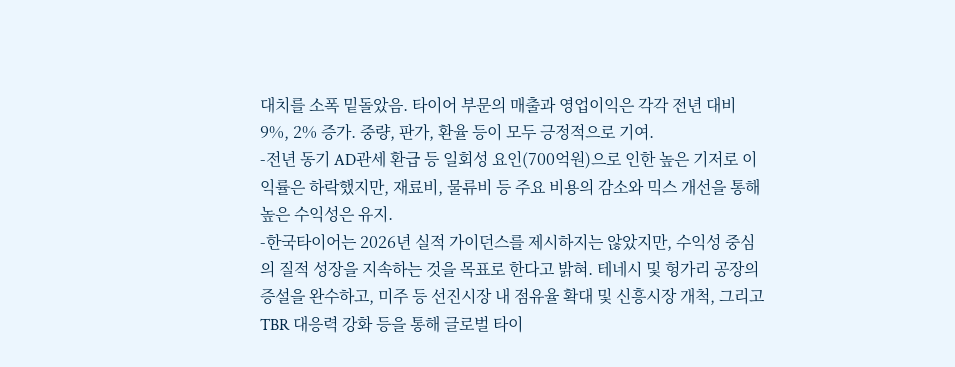대치를 소폭 밑돌았음. 타이어 부문의 매출과 영업이익은 각각 전년 대비 9%, 2% 증가. 중량, 판가, 환율 등이 모두 긍정적으로 기여.
-전년 동기 AD관세 환급 등 일회성 요인(700억원)으로 인한 높은 기저로 이익률은 하락했지만, 재료비, 물류비 등 주요 비용의 감소와 믹스 개선을 통해 높은 수익성은 유지.
-한국타이어는 2026년 실적 가이던스를 제시하지는 않았지만, 수익성 중심의 질적 성장을 지속하는 것을 목표로 한다고 밝혀. 테네시 및 헝가리 공장의 증설을 완수하고, 미주 등 선진시장 내 점유율 확대 및 신흥시장 개척, 그리고 TBR 대응력 강화 등을 통해 글로벌 타이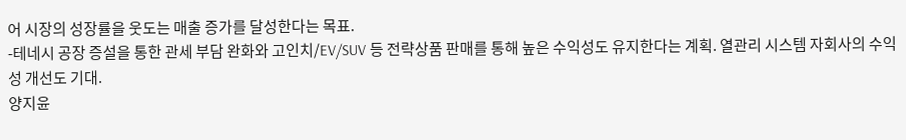어 시장의 성장률을 웃도는 매출 증가를 달성한다는 목표.
-테네시 공장 증설을 통한 관세 부담 완화와 고인치/EV/SUV 등 전략상품 판매를 통해 높은 수익성도 유지한다는 계획. 열관리 시스템 자회사의 수익성 개선도 기대.
양지윤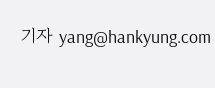기자 yang@hankyung.com